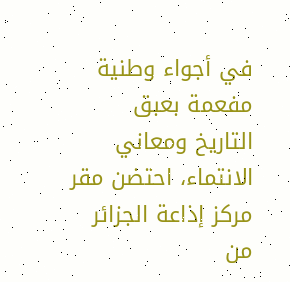في أجواء وطنية مفعمة بعبق التاريخ ومعاني الانتماء، احتضن مقر مركز إذاعة الجزائر من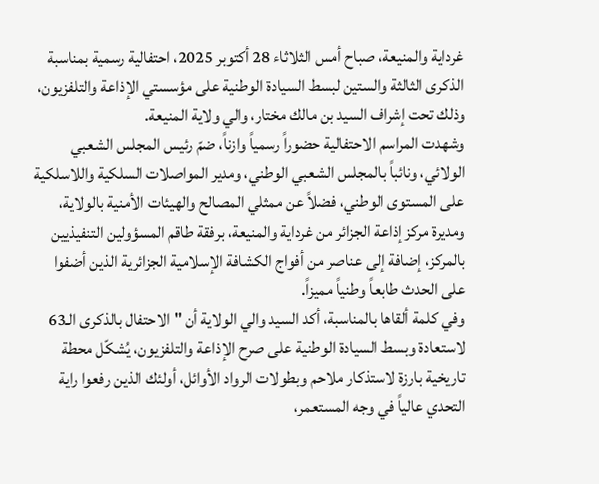غرداية والمنيعة، صباح أمس الثلاثاء 28 أكتوبر 2025، احتفالية رسمية بمناسبة الذكرى الثالثة والستين لبسط السيادة الوطنية على مؤسستي الإذاعة والتلفزيون، وذلك تحت إشراف السيد بن مالك مختار، والي ولاية المنيعة.
وشهدت المراسم الاحتفالية حضوراً رسمياً وازناً، ضمّ رئيس المجلس الشعبي الولائي، ونائباً بالمجلس الشعبي الوطني، ومدير المواصلات السلكية واللاسلكية على المستوى الوطني، فضلاً عن ممثلي المصالح والهيئات الأمنية بالولاية، ومديرة مركز إذاعة الجزائر من غرداية والمنيعة، برفقة طاقم المسؤولين التنفيذيين بالمركز، إضافة إلى عناصر من أفواج الكشافة الإسلامية الجزائرية الذين أضفوا على الحدث طابعاً وطنياً مميزاً.
وفي كلمة ألقاها بالمناسبة، أكد السيد والي الولاية أن "الاحتفال بالذكرى الـ63 لاستعادة وبسط السيادة الوطنية على صرح الإذاعة والتلفزيون، يُشكّل محطة تاريخية بارزة لاستذكار ملاحم وبطولات الرواد الأوائل، أولئك الذين رفعوا راية التحدي عالياً في وجه المستعمر،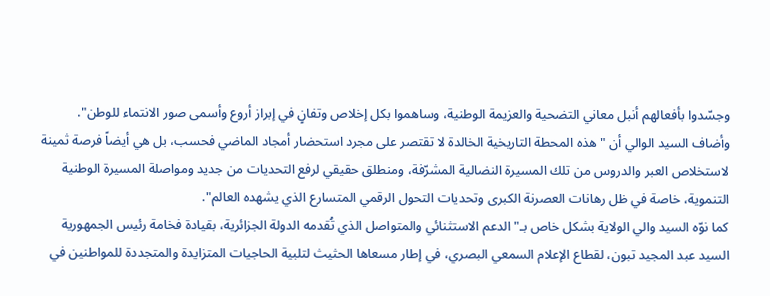وجسّدوا بأفعالهم أنبل معاني التضحية والعزيمة الوطنية، وساهموا بكل إخلاص وتفانٍ في إبراز أروع وأسمى صور الانتماء للوطن".
وأضاف السيد الوالي أن "هذه المحطة التاريخية الخالدة لا تقتصر على مجرد استحضار أمجاد الماضي فحسب، بل هي أيضاً فرصة ثمينة لاستخلاص العبر والدروس من تلك المسيرة النضالية المشرّفة، ومنطلق حقيقي لرفع التحديات من جديد ومواصلة المسيرة الوطنية التنموية، خاصة في ظل رهانات العصرنة الكبرى وتحديات التحول الرقمي المتسارع الذي يشهده العالم".
كما نوّه السيد والي الولاية بشكل خاص بـ"الدعم الاستثنائي والمتواصل الذي تُقدمه الدولة الجزائرية، بقيادة فخامة رئيس الجمهورية السيد عبد المجيد تبون، لقطاع الإعلام السمعي البصري، في إطار مسعاها الحثيث لتلبية الحاجيات المتزايدة والمتجددة للمواطنين في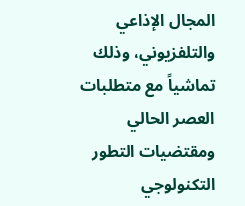المجال الإذاعي والتلفزيوني، وذلك تماشياً مع متطلبات العصر الحالي ومقتضيات التطور التكنولوجي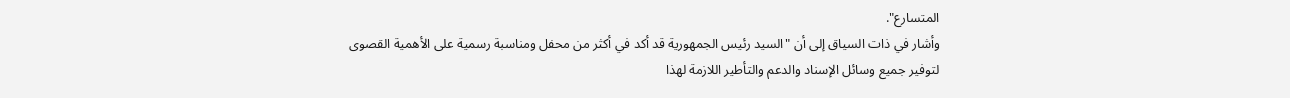المتسارع".
وأشار في ذات السياق إلى أن "السيد رئيس الجمهورية قد أكد في أكثر من محفل ومناسبة رسمية على الأهمية القصوى لتوفير جميع وسائل الإسناد والدعم والتأطير اللازمة لهذا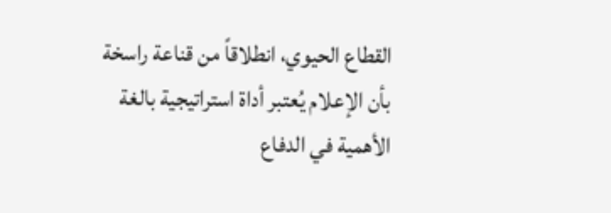القطاع الحيوي، انطلاقاً من قناعة راسخة بأن الإعلام يُعتبر أداة استراتيجية بالغة الأهمية في الدفاع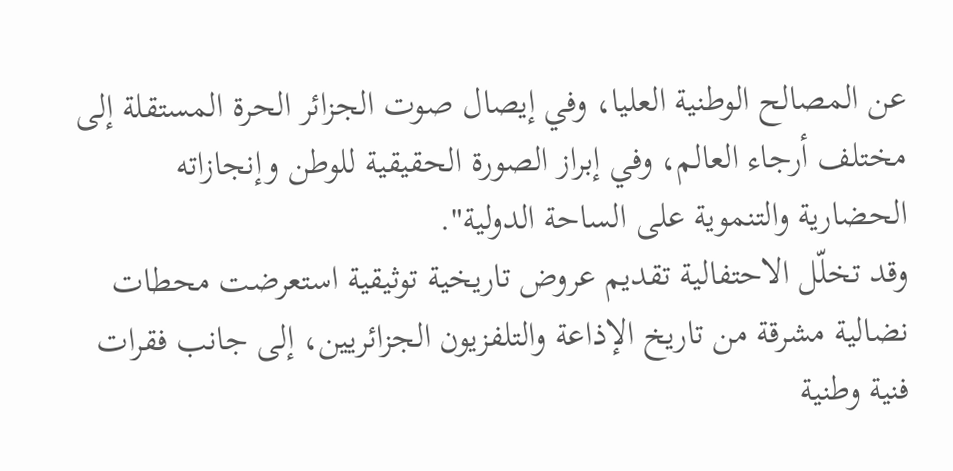عن المصالح الوطنية العليا، وفي إيصال صوت الجزائر الحرة المستقلة إلى مختلف أرجاء العالم، وفي إبراز الصورة الحقيقية للوطن وإنجازاته الحضارية والتنموية على الساحة الدولية".
وقد تخلّل الاحتفالية تقديم عروض تاريخية توثيقية استعرضت محطات نضالية مشرقة من تاريخ الإذاعة والتلفزيون الجزائريين، إلى جانب فقرات فنية وطنية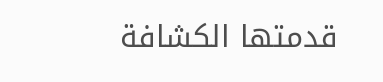قدمتها الكشافة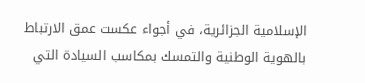الإسلامية الجزائرية، في أجواء عكست عمق الارتباط بالهوية الوطنية والتمسك بمكاسب السيادة التي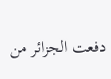دفعت الجزائر من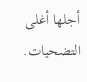أجلها أغلى التضحيات.